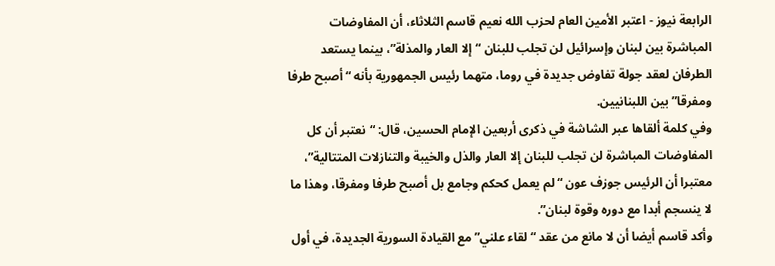الرابعة نيوز - اعتبر الأمين العام لحزب الله نعيم قاسم الثلاثاء، أن المفاوضات المباشرة بين لبنان وإسرائيل لن تجلب للبنان “إلا العار والمذلة”، بينما يستعد الطرفان لعقد جولة تفاوض جديدة في روما، متهما رئيس الجمهورية بأنه “أصبح طرفا ومفرقا” بين اللبنانيين.
وفي كلمة ألقاها عبر الشاشة في ذكرى أربعين الإمام الحسين، قال: “نعتبر أن كل المفاوضات المباشرة لن تجلب للبنان إلا العار والذل والخيبة والتنازلات المتتالية”، معتبرا أن الرئيس جوزف عون “لم يعمل كحكم وجامع بل أصبح طرفا ومفرقا، وهذا ما لا ينسجم أبدا مع دوره وقوة لبنان”.
وأكد قاسم أيضا أن لا مانع من عقد “لقاء علني” مع القيادة السورية الجديدة، في أول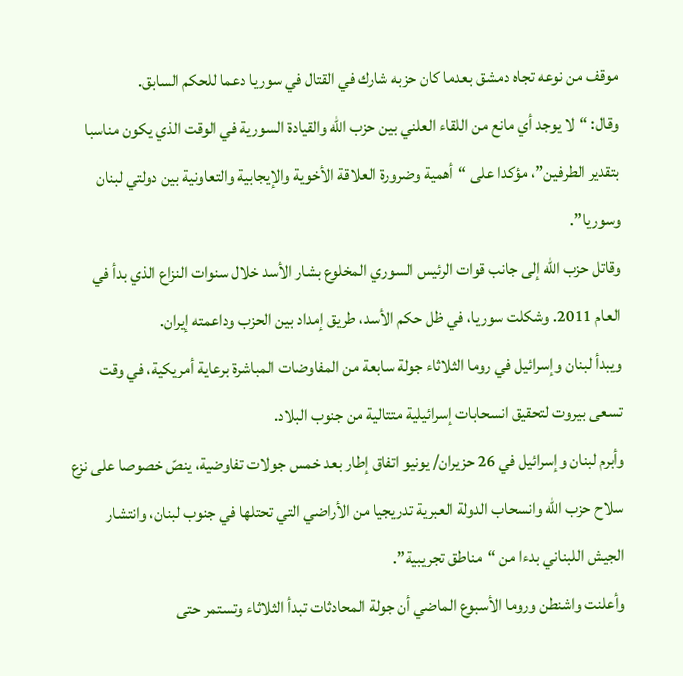موقف من نوعه تجاه دمشق بعدما كان حزبه شارك في القتال في سوريا دعما للحكم السابق.
وقال: “لا يوجد أي مانع من اللقاء العلني بين حزب الله والقيادة السورية في الوقت الذي يكون مناسبا بتقدير الطرفين”، مؤكدا على “أهمية وضرورة العلاقة الأخوية والإيجابية والتعاونية بين دولتي لبنان وسوريا”.
وقاتل حزب الله إلى جانب قوات الرئيس السوري المخلوع بشار الأسد خلال سنوات النزاع الذي بدأ في العام 2011. وشكلت سوريا، في ظل حكم الأسد، طريق إمداد بين الحزب وداعمته إيران.
ويبدأ لبنان وإسرائيل في روما الثلاثاء جولة سابعة من المفاوضات المباشرة برعاية أمريكية، في وقت تسعى بيروت لتحقيق انسحابات إسرائيلية متتالية من جنوب البلاد.
وأبرم لبنان وإسرائيل في 26 حزيران/ يونيو اتفاق إطار بعد خمس جولات تفاوضية، ينصّ خصوصا على نزع سلاح حزب الله وانسحاب الدولة العبرية تدريجيا من الأراضي التي تحتلها في جنوب لبنان، وانتشار الجيش اللبناني بدءا من “مناطق تجريبية”.
وأعلنت واشنطن وروما الأسبوع الماضي أن جولة المحادثات تبدأ الثلاثاء وتستمر حتى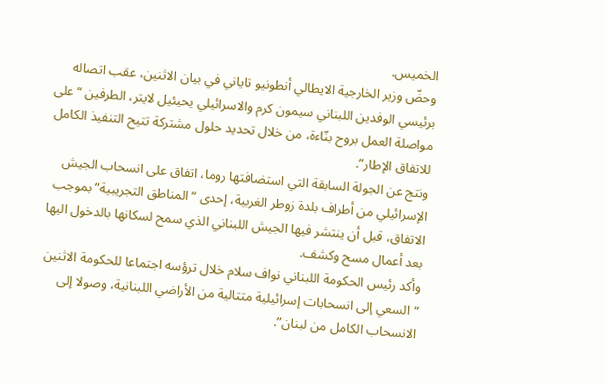الخميس.
وحضّ وزير الخارجية الايطالي أنطونيو تاياني في بيان الاثنين، عقب اتصاله برئيسي الوفدين اللبناني سيمون كرم والاسرائيلي يحيئيل لايتر، الطرفين “على مواصلة العمل بروح بنّاءة، من خلال تحديد حلول مشتركة تتيح التنفيذ الكامل للاتفاق الإطار”.
ونتج عن الجولة السابقة التي استضافتها روما، اتفاق على انسحاب الجيش الإسرائيلي من أطراف بلدة زوطر الغربية، إحدى “المناطق التجريبية” بموجب الاتفاق، قبل أن ينتشر فيها الجيش اللبناني الذي سمح لسكانها بالدخول اليها بعد أعمال مسح وكشف.
وأكد رئيس الحكومة اللبناني نواف سلام خلال ترؤسه اجتماعا للحكومة الاثنين “السعي إلى انسحابات إسرائيلية متتالية من الأراضي اللبنانية، وصولا إلى الانسحاب الكامل من لبنان”.